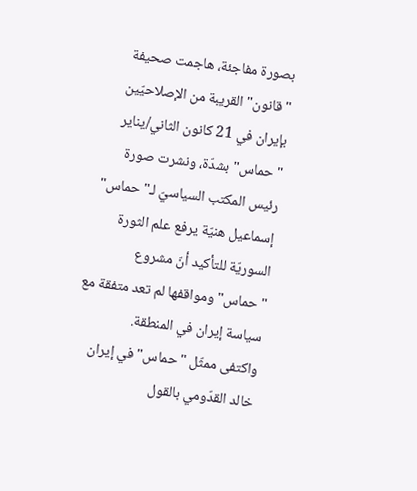بصورة مفاجئة، هاجمت صحيفة "قانون" القريبة من الإصلاحيّين بإيران في 21 كانون الثاني/يناير "حماس" بشدّة، ونشرت صورة رئيس المكتب السياسيّ لـ"حماس" إسماعيل هنيّة يرفع علم الثورة السوريّة للتأكيد أنّ مشروع "حماس" ومواقفها لم تعد متفقة مع سياسة إيران في المنطقة.
واكتفى ممثّل "حماس" في إيران خالد القدّومي بالقول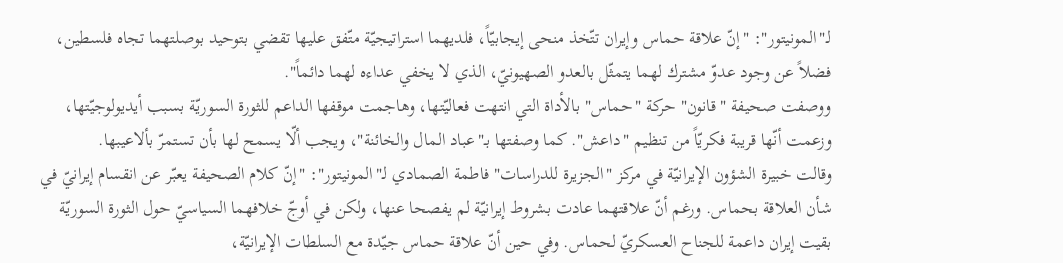لـ"المونيتور": "إنّ علاقة حماس وإيران تتّخذ منحى إيجابيّاً، فلديهما استراتيجيّة متّفق عليها تقضي بتوحيد بوصلتهما تجاه فلسطين، فضلاً عن وجود عدوّ مشترك لهما يتمثّل بالعدو الصهيونيّ، الذي لا يخفي عداءه لهما دائماً".
ووصفت صحيفة "قانون" حركة "حماس" بالأداة التي انتهت فعاليّتها، وهاجمت موقفها الداعم للثورة السوريّة بسبب أيديولوجيّتها، وزعمت أنّها قريبة فكريّاً من تنظيم "داعش". كما وصفتها بـ"عباد المال والخائنة"، ويجب ألّا يسمح لها بأن تستمرّ بألاعيبها.
وقالت خبيرة الشؤون الإيرانيّة في مركز "الجزيرة للدراسات" فاطمة الصمادي لـ"المونيتور": "إنّ كلام الصحيفة يعبّر عن انقسام إيرانيّ في شأن العلاقة بحماس. ورغم أنّ علاقتهما عادت بشروط إيرانيّة لم يفصحا عنها، ولكن في أوجّ خلافهما السياسيّ حول الثورة السوريّة بقيت إيران داعمة للجناح العسكريّ لحماس. وفي حين أنّ علاقة حماس جيّدة مع السلطات الإيرانيّة،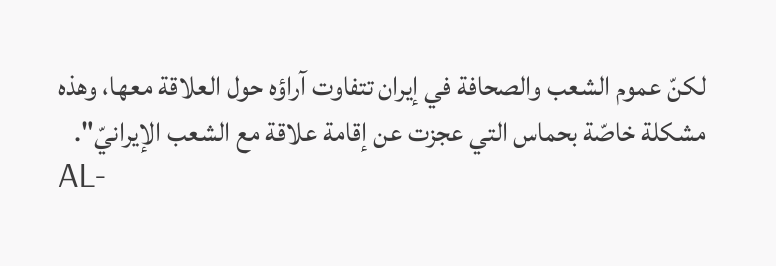لكنّ عموم الشعب والصحافة في إيران تتفاوت آراؤه حول العلاقة معها، وهذه مشكلة خاصّة بحماس التي عجزت عن إقامة علاقة مع الشعب الإيرانيّ".
AL-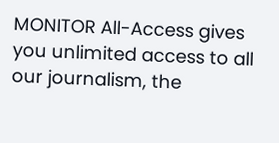MONITOR All-Access gives you unlimited access to all our journalism, the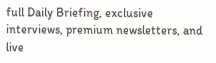full Daily Briefing, exclusive interviews, premium newsletters, and live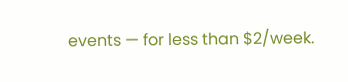events — for less than $2/week.